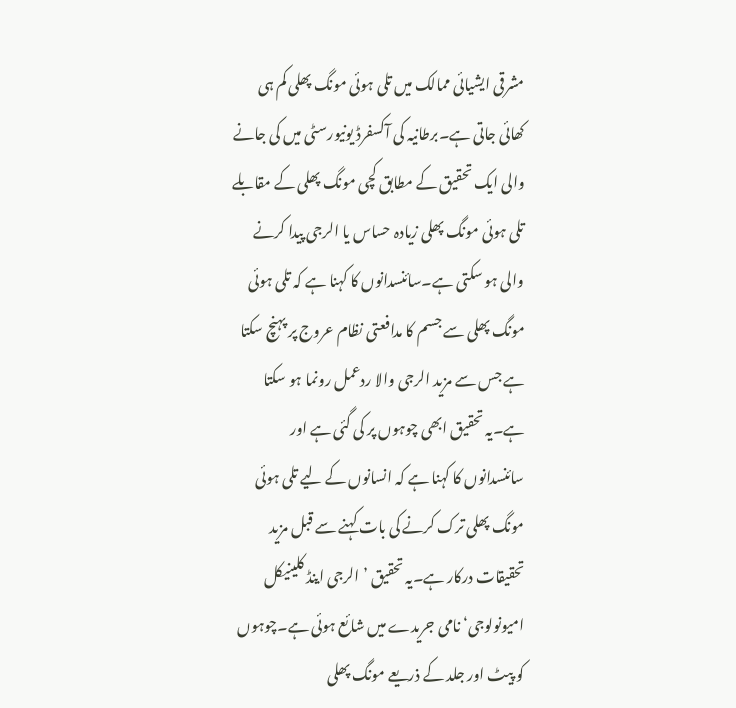مشرقی ایشیائی ممالک میں تلی ہوئی مونگ پھلی کم ہی کھائی جاتی ہے۔برطانیہ کی آکسفرڈ یونیورسٹی میں کی جانے والی ایک تحقیق کے مطابق کچی مونگ پھلی کے مقابلے تلی ہوئی مونگ پھلی زیادہ حساس یا الرجی پیدا کرنے والی ہو سکتی ہے۔سائنسدانوں کا کہنا ہے کہ تلی ہوئی مونگ پھلی سے جسم کا مدافعتی نظام عروج پر پہنچ سکتا ہے جس سے مزید الرجی والا ردعمل رونما ہو سکتا ہے۔یہ تحقیق ابھی چوہوں پر کی گئی ہے اور سائنسدانوں کا کہنا ہے کہ انسانوں کے لیے تلی ہوئی مونگ پھلی ترک کرنے کی بات کہنے سے قبل مزید تحقیقات درکار ہے۔یہ تحقیق ’الرجی اینڈ کلینیکل امیونولوجی‘ نامی جریدے میں شائع ہوئی ہے۔چوہوں کو پیٹ اور جلد کے ذریعے مونگ پھلی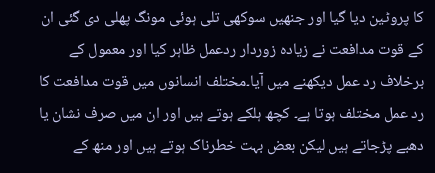کا پروٹین دیا گیا اور جنھیں سوکھی تلی ہوئی مونگ پھلی دی گئی ان کے قوت مدافعت نے زیادہ زوردار ردعمل ظاہر کیا اور معمول کے برخلاف رد عمل دیکھنے میں آیا۔مختلف انسانوں میں قوت مدافعت کا رد عمل مختلف ہوتا ہے۔ کچھ ہلکے ہوتے ہیں اور ان میں صرف نشان یا دھبے پڑجاتے ہیں لیکن بعض بہت خطرناک ہوتے ہیں اور منھ کے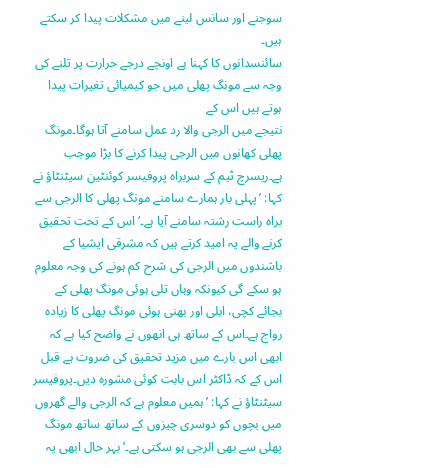سوجنے اور سانس لینے میں مشکلات پیدا کر سکتے ہیں۔
سائنسدانوں کا کہنا ہے اونچے درجے حرارت پر تلنے کی وجہ سے مونگ پھلی میں جو کیمیائی تغیرات پیدا ہوتے ہیں اس کے
نتیجے میں الرجی والا رد عمل سامنے آتا ہوگا۔مونگ پھلی کھانوں میں الرجی پیدا کرنے کا بڑا موجب ہے۔ریسرچ ٹیم کے سربراہ پروفیسر کوئنٹین سیٹنٹاؤ نے کہا: ’پہلی بار ہمارے سامنے مونگ پھلی کا الرجی سے براہ راست رشتہ سامنے آیا ہے۔‘اس کے تحت تحقیق کرنے والے یہ امید کرتے ہیں کہ مشرقی ایشیا کے باشندوں میں الرجی کی شرح کم ہونے کی وجہ معلوم ہو سکے گی کیونکہ وہاں تلی ہوئی مونگ پھلی کے بجائے کچی، ابلی اور بھنی ہوئی مونگ پھلی کا زیادہ رواج ہے۔اس کے ساتھ ہی انھوں نے واضح کیا ہے کہ ابھی اس بارے میں مزید تحقیق کی ضروت ہے قبل اس کے کہ ڈاکٹر اس بابت کوئی مشورہ دیں۔پروفیسر سیٹنٹاؤ نے کہا: ’ہمیں معلوم ہے کہ الرجی والے گھروں میں بچوں کو دوسری چیزوں کے ساتھ ساتھ مونگ پھلی سے بھی الرجی ہو سکتی ہے۔’بہر حال ابھی یہ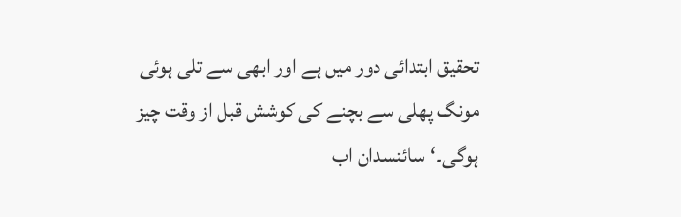تحقیق ابتدائی دور میں ہے اور ابھی سے تلی ہوئی مونگ پھلی سے بچنے کی کوشش قبل از وقت چیز ہوگی۔‘سائنسدان اب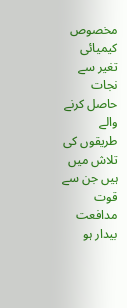مخصوص کیمیائی تغیر سے نجات حاصل کرنے والے طریقوں کی تلاش میں ہیں جن سے قوت مدافعت بیدار ہو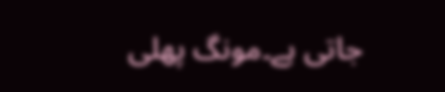جاتی ہے۔مونگ پھلی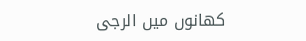کھانوں میں الرجی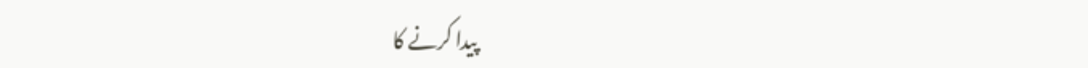پیدا کرنے کا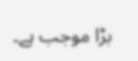بڑا موجب ہے۔